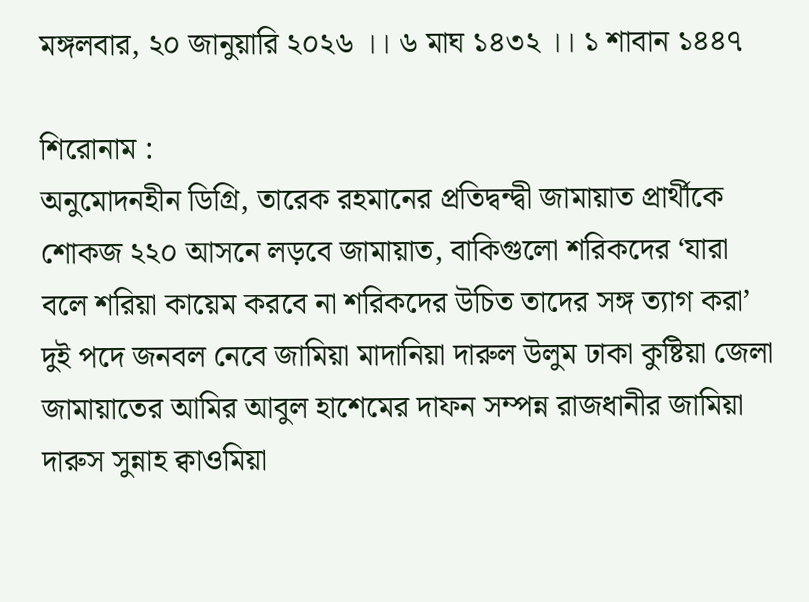মঙ্গলবার, ২০ জানুয়ারি ২০২৬ ।। ৬ মাঘ ১৪৩২ ।। ১ শাবান ১৪৪৭

শিরোনাম :
অনুমোদনহীন ডিগ্রি, তারেক রহমানের প্রতিদ্বন্দ্বী জামায়াত প্রার্থীকে শোকজ ২২০ আসনে লড়বে জামায়াত, বাকিগুলো শরিকদের ‘যারা বলে শরিয়া কায়েম করবে না শরিকদের উচিত তাদের সঙ্গ ত্যাগ করা’ দুই পদে জনবল নেবে জামিয়া মাদানিয়া দারুল উলুম ঢাকা কুষ্টিয়া জেলা জামায়াতের আমির আবুল হাশেমের দাফন সম্পন্ন রাজধানীর জামিয়া দারুস সুন্নাহ ক্বাওমিয়া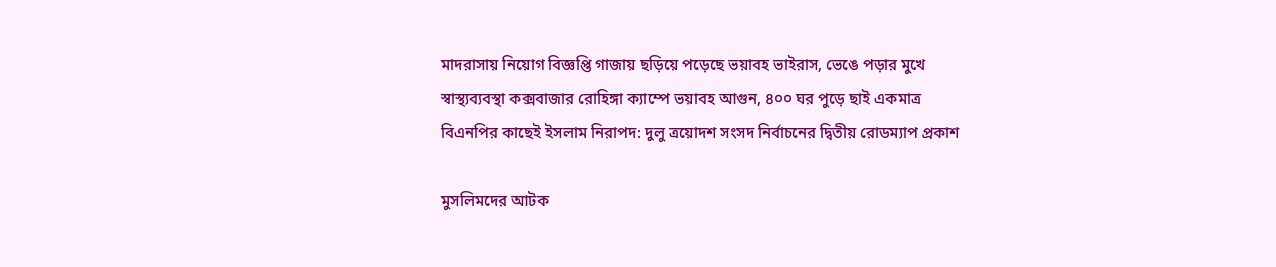মাদরাসায় নিয়োগ বিজ্ঞপ্তি গাজায় ছড়িয়ে পড়েছে ভয়াবহ ভাইরাস, ভেঙে পড়ার মুখে স্বাস্থ্যব্যবস্থা কক্সবাজার রোহিঙ্গা ক্যাম্পে ভয়াবহ আগুন, ৪০০ ঘর পুড়ে ছাই একমাত্র বিএনপির কাছেই ইসলাম নিরাপদ: দুলু ত্রয়োদশ সংসদ নির্বাচনের দ্বিতীয় রোডম্যাপ প্রকাশ

মুসলিমদের আটক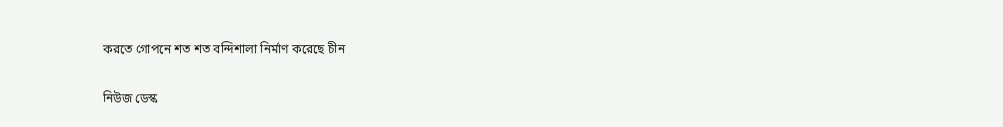করতে গোপনে শত শত বন্দিশালা নির্মাণ করেছে চীন

নিউজ ডেস্ক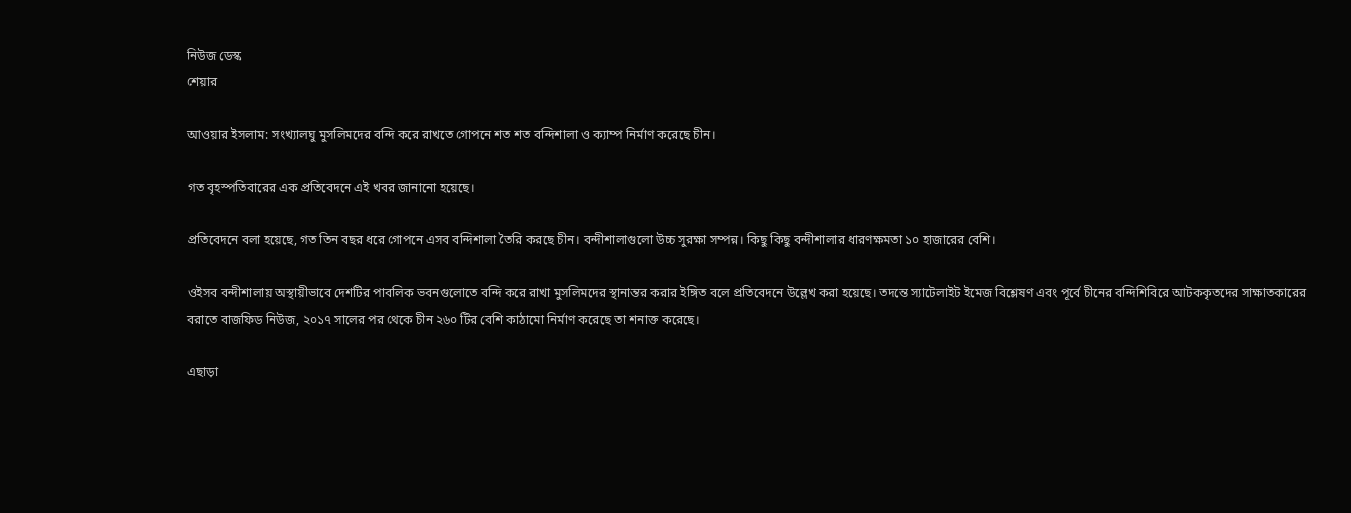নিউজ ডেস্ক
শেয়ার

আওয়ার ইসলাম: সংখ্যালঘু মুসলিমদের বন্দি করে রাখতে গোপনে শত শত বন্দিশালা ও ক্যাম্প নির্মাণ করেছে চীন।

গত বৃহস্পতিবারের এক প্রতিবেদনে এই খবর জানানো হয়েছে।

প্রতিবেদনে বলা হয়েছে, গত তিন বছর ধরে গোপনে এসব বন্দিশালা তৈরি করছে চীন। বন্দীশালাগুলো উচ্চ সুরক্ষা সম্পন্ন। কিছু কিছু বন্দীশালার ধারণক্ষমতা ১০ হাজারের বেশি।

ওইসব বন্দীশালায় অস্থায়ীভাবে দেশটির পাবলিক ভবনগুলোতে বন্দি করে রাখা মুসলিমদের স্থানান্তর করার ইঙ্গিত বলে প্রতিবেদনে উল্লেখ করা হয়েছে। তদন্তে স্যাটেলাইট ইমেজ বিশ্লেষণ এবং পূর্বে চীনের বন্দিশিবিরে আটককৃতদের সাক্ষাতকারের বরাতে বাজফিড নিউজ, ২০১৭ সালের পর থেকে চীন ২৬০ টির বেশি কাঠামো নির্মাণ করেছে তা শনাক্ত করেছে।

এছাড়া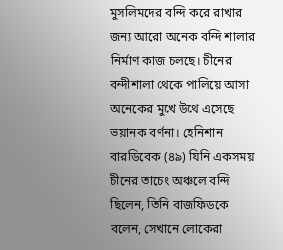মুসলিমদের বন্দি করে রাখার জন্য আরো অনেক বন্দি শালার নির্মাণ কাজ চলছে। চীনের বন্দীশালা থেকে পালিয়ে আসা অনেকের মুখে উথে এসেছে ভয়ানক বর্ণনা। হেনিশান বারডিবেক (৪৯) যিনি একসময় চীনের তাচেং অঞ্চলে বন্দি ছিলেন, তিনি বাজফিডকে বলেন, সেখানে লোকেরা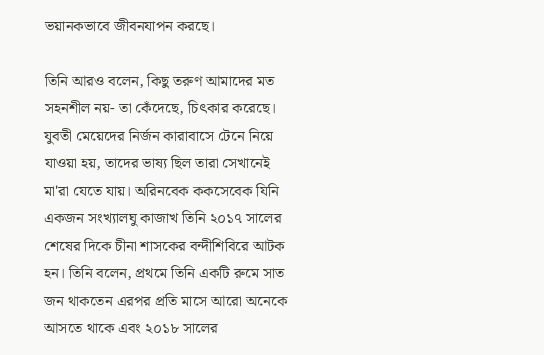ভয়ানকভাবে জীবনযাপন করছে।

তিনি আরও বলেন, কিছু তরুণ আমাদের মত সহনশীল নয়- তা কেঁদেছে, চিৎকার করেছে। যুবতী মেয়েদের নির্জন কারাবাসে টেনে নিয়ে যাওয়া হয়, তাদের ভাষ্য ছিল তারা সেখানেই মা'রা যেতে যায়। অরিনবেক ককসেবেক যিনি একজন সংখ্যালঘু কাজাখ তিনি ২০১৭ সালের শেষের দিকে চীনা শাসকের বন্দীশিবিরে আটক হন। তিনি বলেন, প্রথমে তিনি একটি রুমে সাত জন থাকতেন এরপর প্রতি মাসে আরো অনেকে আসতে থাকে এবং ২০১৮ সালের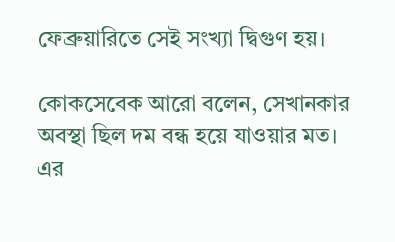ফেব্রুয়ারিতে সেই সংখ্যা দ্বিগুণ হয়।

কোকসেবেক আরো বলেন, সেখানকার অবস্থা ছিল দম বন্ধ হয়ে যাওয়ার মত। এর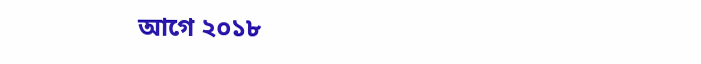আগে ২০১৮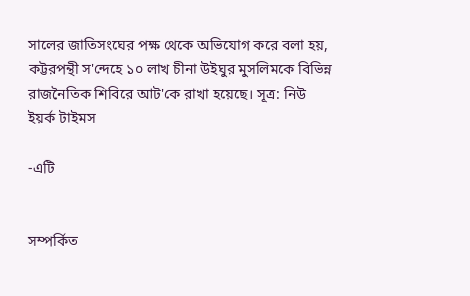সালের জাতিসংঘের পক্ষ থেকে অভিযোগ করে বলা হয়, কট্টরপন্থী স'ন্দেহে ১০ লাখ চীনা উইঘুর মুসলিমকে বিভিন্ন রাজনৈতিক শিবিরে আট'কে রাখা হয়েছে। সূত্র: নিউ ইয়র্ক টাইমস

-এটি


সম্পর্কিত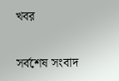খবর

সর্বশেষ সংবাদ